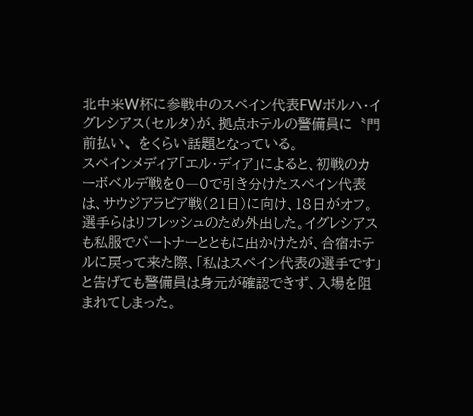北中米W杯に参戦中のスペイン代表FWボルハ・イグレシアス(セルタ)が、拠点ホテルの警備員に〝門前払い〟をくらい話題となっている。
スペインメディア「エル・ディア」によると、初戦のカーボベルデ戦を0―0で引き分けたスペイン代表は、サウジアラビア戦(21日)に向け、18日がオフ。選手らはリフレッシュのため外出した。イグレシアスも私服でパートナーとともに出かけたが、合宿ホテルに戻って来た際、「私はスペイン代表の選手です」と告げても警備員は身元が確認できず、入場を阻まれてしまった。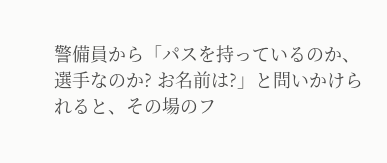警備員から「パスを持っているのか、選手なのか? お名前は?」と問いかけられると、その場のフ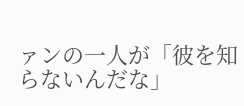ァンの一人が「彼を知らないんだな」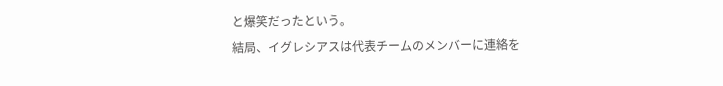と爆笑だったという。
結局、イグレシアスは代表チームのメンバーに連絡を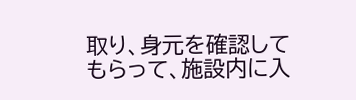取り、身元を確認してもらって、施設内に入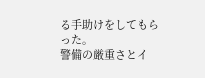る手助けをしてもらった。
警備の厳重さとイ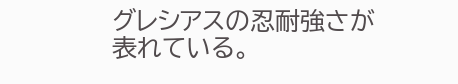グレシアスの忍耐強さが表れている。